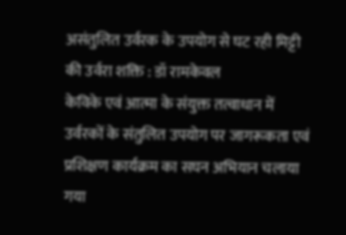असंतुलित उर्वरक के उपयोग से घट रही मिट्टी की उर्वरा शक्ति : डॉ रामकेवल
केविके एवं आत्मा के संयुक्त तत्वाधान में उर्वरकों के संतुलित उपयोग पर जागरूकता एवं प्रशिक्षण कार्यक्रम का सघन अभियान चलाया गया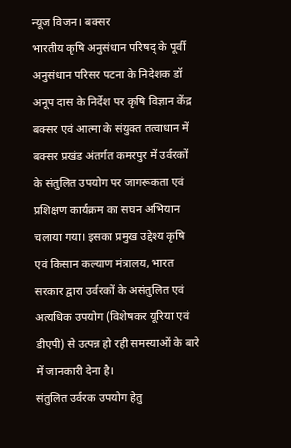न्यूज विजन। बक्सर
भारतीय कृषि अनुसंधान परिषद् के पूर्वी अनुसंधान परिसर पटना के निदेशक डॉ अनूप दास के निर्देश पर कृषि विज्ञान केंद्र बक्सर एवं आत्मा के संयुक्त तत्वाधान में बक्सर प्रखंड अंतर्गत कमरपुर में उर्वरकों के संतुलित उपयोग पर जागरूकता एवं प्रशिक्षण कार्यक्रम का सघन अभियान चलाया गया। इसका प्रमुख उद्देश्य कृषि एवं किसान कल्याण मंत्रालय, भारत सरकार द्वारा उर्वरकों के असंतुलित एवं अत्यधिक उपयोग (विशेषकर यूरिया एवं डीएपी) से उत्पन्न हो रही समस्याओं के बारे में जानकारी देना है।
संतुलित उर्वरक उपयोग हेतु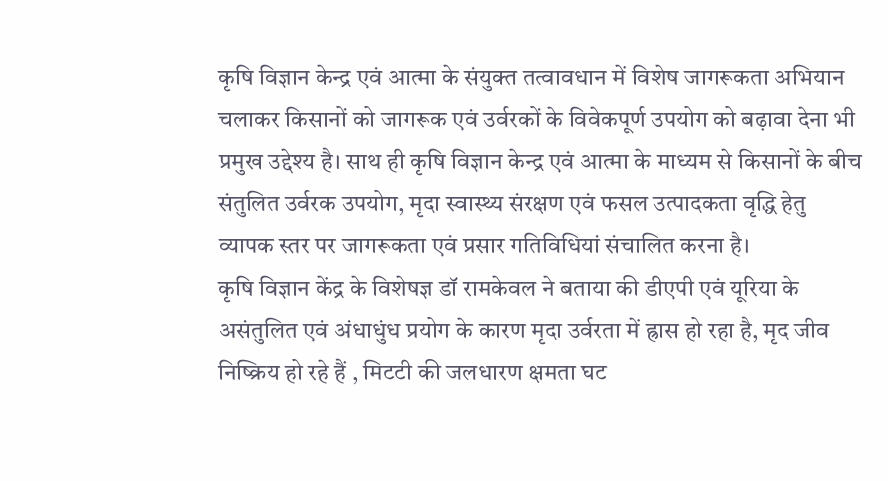कृषि विज्ञान केन्द्र एवं आत्मा के संयुक्त तत्वावधान में विशेष जागरूकता अभियान चलाकर किसानों को जागरूक एवं उर्वरकों के विवेकपूर्ण उपयोग को बढ़ावा देना भी प्रमुख उद्देश्य है। साथ ही कृषि विज्ञान केन्द्र एवं आत्मा के माध्यम से किसानों के बीच संतुलित उर्वरक उपयोग, मृदा स्वास्थ्य संरक्षण एवं फसल उत्पादकता वृद्धि हेतु व्यापक स्तर पर जागरूकता एवं प्रसार गतिविधियां संचालित करना है।
कृषि विज्ञान केंद्र के विशेषज्ञ डॉ रामकेवल ने बताया की डीएपी एवं यूरिया के असंतुलित एवं अंधाधुंध प्रयोग के कारण मृदा उर्वरता में ह्रास हो रहा है, मृद जीव निष्क्रिय हो रहे हैं , मिटटी की जलधारण क्षमता घट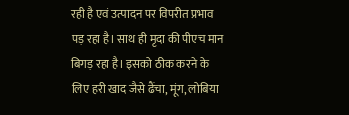रही है एवं उत्पादन पर विपरीत प्रभाव पड़ रहा है। साथ ही मृदा की पीएच मान बिगड़ रहा है। इसको ठीक करने के लिए हरी खाद जैसे ढैंचा, मूंग, लोबिया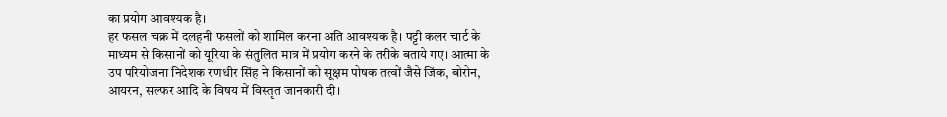का प्रयोग आवश्यक है।
हर फसल चक्र में दलहनी फसलों को शामिल करना अति आवश्यक है। पट्टी कलर चार्ट के माध्यम से किसानों को यूरिया के संतुलित मात्र में प्रयोग करने के तरीके बताये गए। आत्मा के उप परियोजना निदेशक रणधीर सिंह ने किसानों को सूक्षम पोषक तत्वों जैसे जिंक, बोरोन, आयरन, सल्फर आदि के विषय में विस्तृत जानकारी दी।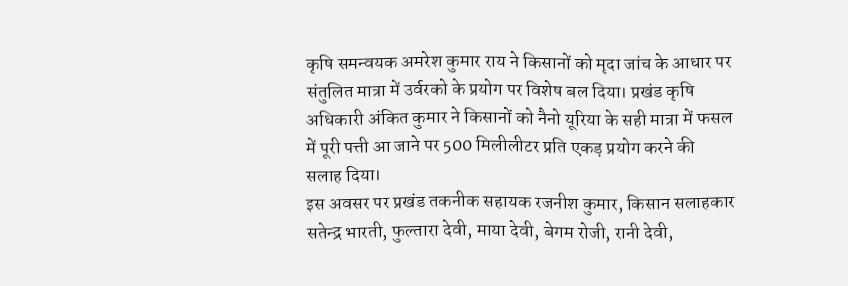कृषि समन्वयक अमरेश कुमार राय ने किसानों को मृदा जांच के आधार पर संतुलित मात्रा में उर्वरको के प्रयोग पर विशेष बल दिया। प्रखंड कृषि अधिकारी अंकित कुमार ने किसानों को नैनो यूरिया के सही मात्रा में फसल में पूरी पत्ती आ जाने पर 500 मिलीलीटर प्रति एकड़ प्रयोग करने की सलाह दिया।
इस अवसर पर प्रखंड तकनीक सहायक रजनीश कुमार, किसान सलाहकार सतेन्द्र भारती, फुल्तारा देवी, माया देवी, बेगम रोजी, रानी देवी,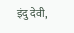इंदु देवी,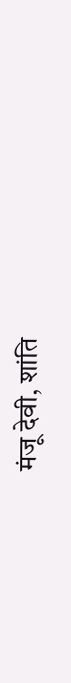मंजू देवी, शांति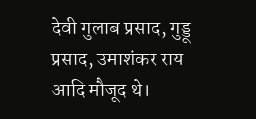देवी गुलाब प्रसाद, गुड्डू प्रसाद, उमाशंकर राय आदि मौजूद थे।